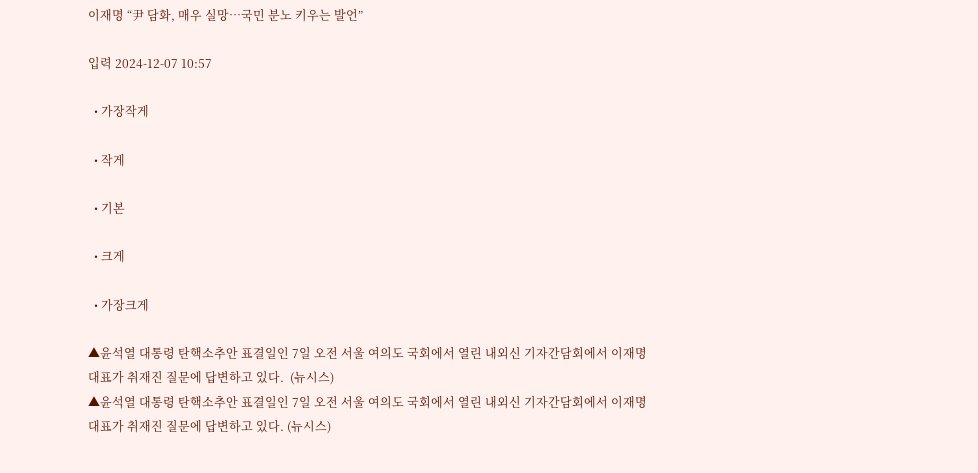이재명 “尹 담화, 매우 실망…국민 분노 키우는 발언”

입력 2024-12-07 10:57

  • 가장작게

  • 작게

  • 기본

  • 크게

  • 가장크게

▲윤석열 대통령 탄핵소추안 표결일인 7일 오전 서울 여의도 국회에서 열린 내외신 기자간담회에서 이재명 대표가 취재진 질문에 답변하고 있다.  (뉴시스)
▲윤석열 대통령 탄핵소추안 표결일인 7일 오전 서울 여의도 국회에서 열린 내외신 기자간담회에서 이재명 대표가 취재진 질문에 답변하고 있다. (뉴시스)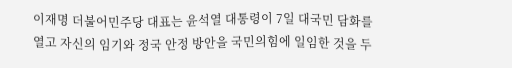이재명 더불어민주당 대표는 윤석열 대통령이 7일 대국민 담화를 열고 자신의 임기와 정국 안정 방안을 국민의힘에 일임한 것을 두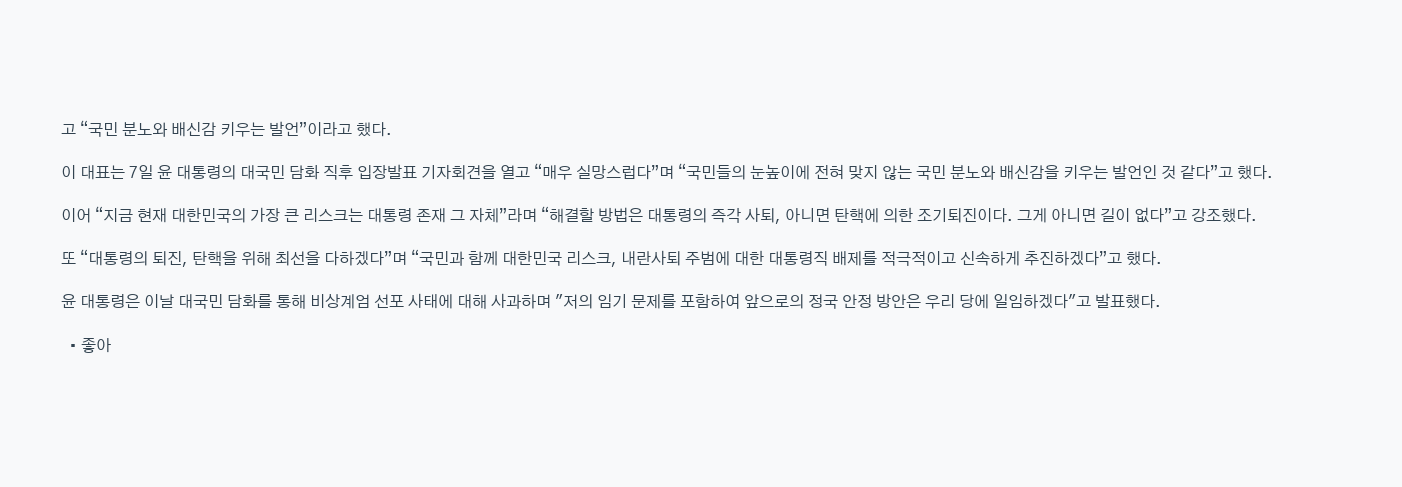고 “국민 분노와 배신감 키우는 발언”이라고 했다.

이 대표는 7일 윤 대통령의 대국민 담화 직후 입장발표 기자회견을 열고 “매우 실망스럽다”며 “국민들의 눈높이에 전혀 맞지 않는 국민 분노와 배신감을 키우는 발언인 것 같다”고 했다.

이어 “지금 현재 대한민국의 가장 큰 리스크는 대통령 존재 그 자체”라며 “해결할 방법은 대통령의 즉각 사퇴, 아니면 탄핵에 의한 조기퇴진이다. 그게 아니면 길이 없다”고 강조했다.

또 “대통령의 퇴진, 탄핵을 위해 최선을 다하겠다”며 “국민과 함께 대한민국 리스크, 내란사퇴 주범에 대한 대통령직 배제를 적극적이고 신속하게 추진하겠다”고 했다.

윤 대통령은 이날 대국민 담화를 통해 비상계엄 선포 사태에 대해 사과하며 "저의 임기 문제를 포함하여 앞으로의 정국 안정 방안은 우리 당에 일임하겠다"고 발표했다.

  • 좋아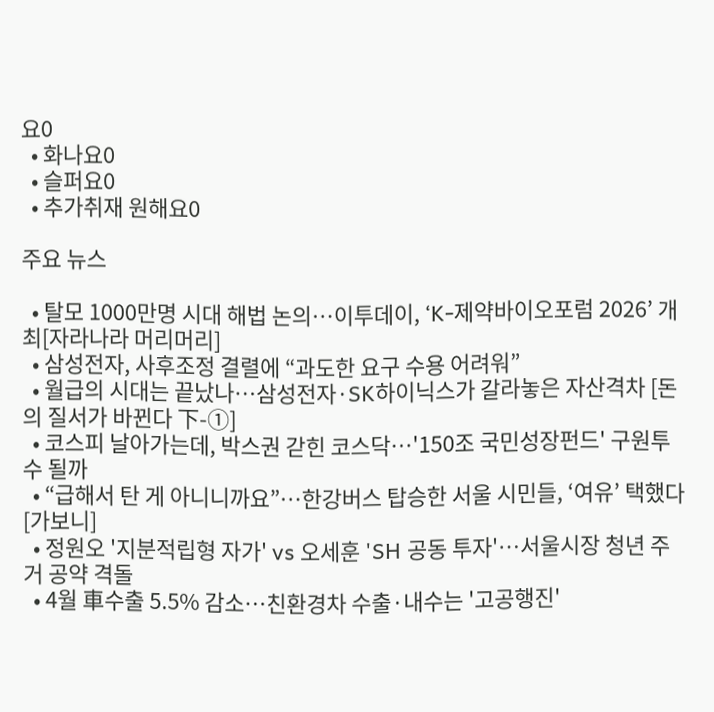요0
  • 화나요0
  • 슬퍼요0
  • 추가취재 원해요0

주요 뉴스

  • 탈모 1000만명 시대 해법 논의…이투데이, ‘K-제약바이오포럼 2026’ 개최[자라나라 머리머리]
  • 삼성전자, 사후조정 결렬에 “과도한 요구 수용 어려워”
  • 월급의 시대는 끝났나…삼성전자·SK하이닉스가 갈라놓은 자산격차 [돈의 질서가 바뀐다 下-①]
  • 코스피 날아가는데, 박스권 갇힌 코스닥…'150조 국민성장펀드' 구원투수 될까
  • “급해서 탄 게 아니니까요”…한강버스 탑승한 서울 시민들, ‘여유’ 택했다[가보니]
  • 정원오 '지분적립형 자가' vs 오세훈 'SH 공동 투자'…서울시장 청년 주거 공약 격돌
  • 4월 車수출 5.5% 감소⋯친환경차 수출·내수는 '고공행진'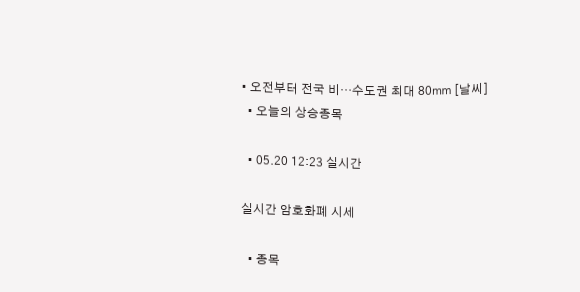• 오전부터 전국 비…수도권 최대 80㎜ [날씨]
  • 오늘의 상승종목

  • 05.20 12:23 실시간

실시간 암호화폐 시세

  • 종목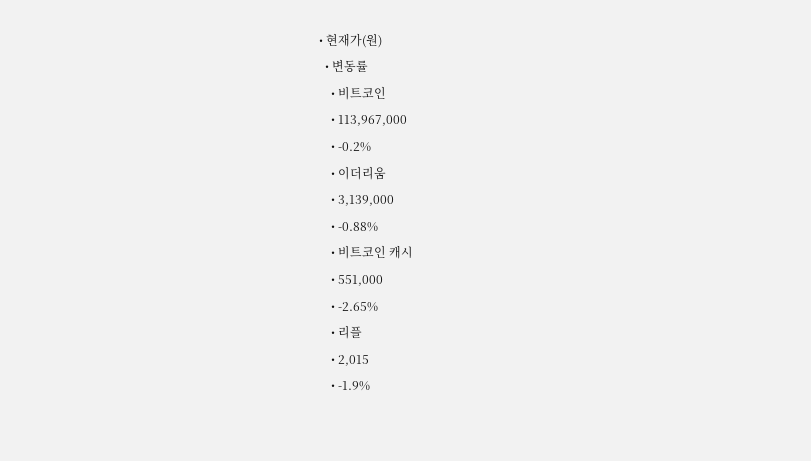• 현재가(원)
  • 변동률
    • 비트코인
    • 113,967,000
    • -0.2%
    • 이더리움
    • 3,139,000
    • -0.88%
    • 비트코인 캐시
    • 551,000
    • -2.65%
    • 리플
    • 2,015
    • -1.9%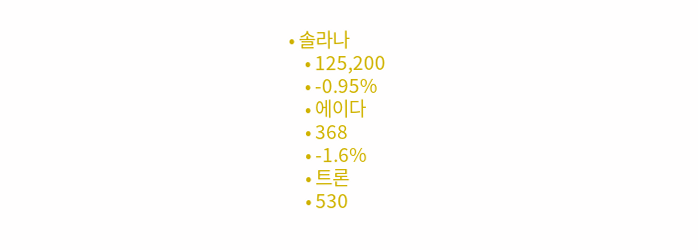• 솔라나
    • 125,200
    • -0.95%
    • 에이다
    • 368
    • -1.6%
    • 트론
    • 530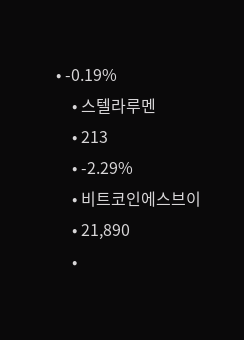• -0.19%
    • 스텔라루멘
    • 213
    • -2.29%
    • 비트코인에스브이
    • 21,890
    •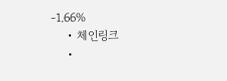-1.66%
    • 체인링크
    •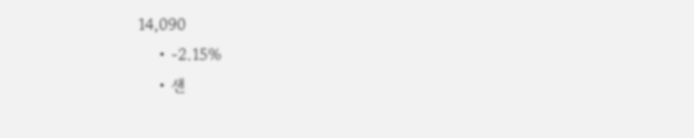14,090
    • -2.15%
    • 샌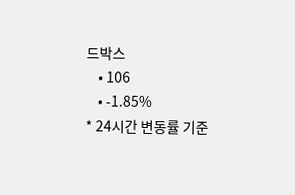드박스
    • 106
    • -1.85%
* 24시간 변동률 기준